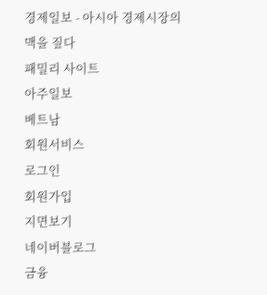경제일보 - 아시아 경제시장의 맥을 짚다
패밀리 사이트
아주일보
베트남
회원서비스
로그인
회원가입
지면보기
네이버블로그
금융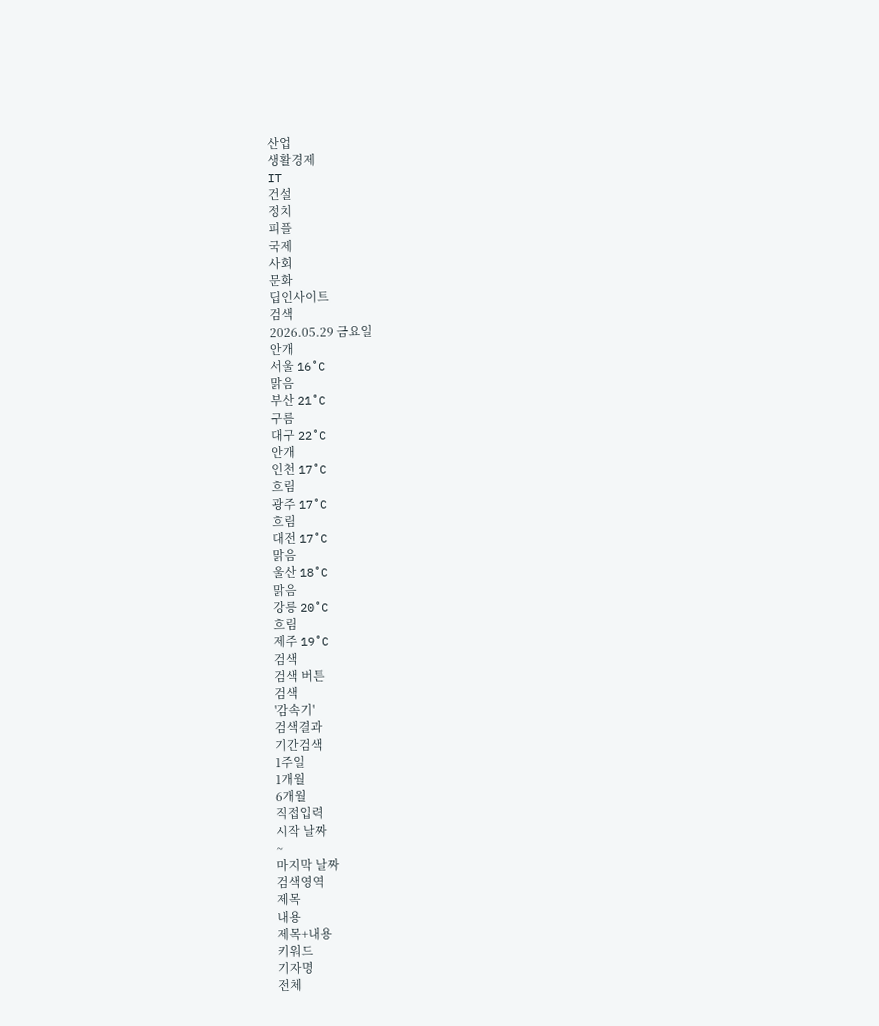산업
생활경제
IT
건설
정치
피플
국제
사회
문화
딥인사이트
검색
2026.05.29 금요일
안개
서울 16˚C
맑음
부산 21˚C
구름
대구 22˚C
안개
인천 17˚C
흐림
광주 17˚C
흐림
대전 17˚C
맑음
울산 18˚C
맑음
강릉 20˚C
흐림
제주 19˚C
검색
검색 버튼
검색
'감속기'
검색결과
기간검색
1주일
1개월
6개월
직접입력
시작 날짜
~
마지막 날짜
검색영역
제목
내용
제목+내용
키워드
기자명
전체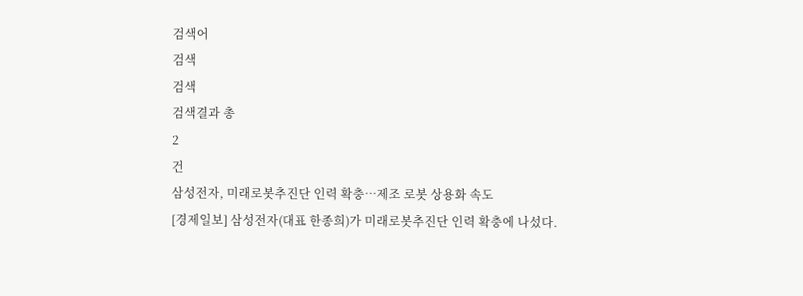검색어
검색
검색
검색결과 총
2
건
삼성전자, 미래로봇추진단 인력 확충…제조 로봇 상용화 속도
[경제일보] 삼성전자(대표 한종희)가 미래로봇추진단 인력 확충에 나섰다.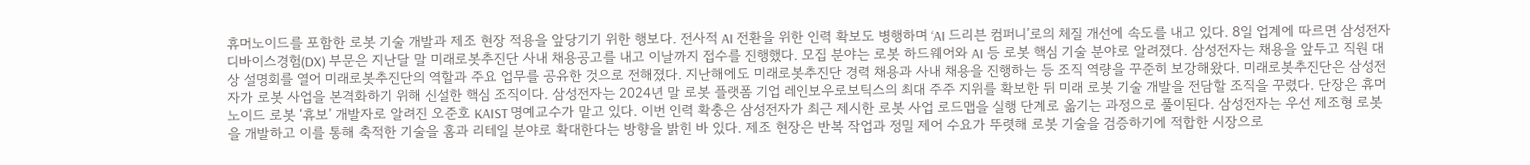휴머노이드를 포함한 로봇 기술 개발과 제조 현장 적용을 앞당기기 위한 행보다. 전사적 AI 전환을 위한 인력 확보도 병행하며 ‘AI 드리븐 컴퍼니’로의 체질 개선에 속도를 내고 있다. 8일 업계에 따르면 삼성전자 디바이스경험(DX) 부문은 지난달 말 미래로봇추진단 사내 채용공고를 내고 이날까지 접수를 진행했다. 모집 분야는 로봇 하드웨어와 AI 등 로봇 핵심 기술 분야로 알려졌다. 삼성전자는 채용을 앞두고 직원 대상 설명회를 열어 미래로봇추진단의 역할과 주요 업무를 공유한 것으로 전해졌다. 지난해에도 미래로봇추진단 경력 채용과 사내 채용을 진행하는 등 조직 역량을 꾸준히 보강해왔다. 미래로봇추진단은 삼성전자가 로봇 사업을 본격화하기 위해 신설한 핵심 조직이다. 삼성전자는 2024년 말 로봇 플랫폼 기업 레인보우로보틱스의 최대 주주 지위를 확보한 뒤 미래 로봇 기술 개발을 전담할 조직을 꾸렸다. 단장은 휴머노이드 로봇 ‘휴보’ 개발자로 알려진 오준호 KAIST 명예교수가 맡고 있다. 이번 인력 확충은 삼성전자가 최근 제시한 로봇 사업 로드맵을 실행 단계로 옮기는 과정으로 풀이된다. 삼성전자는 우선 제조형 로봇을 개발하고 이를 통해 축적한 기술을 홈과 리테일 분야로 확대한다는 방향을 밝힌 바 있다. 제조 현장은 반복 작업과 정밀 제어 수요가 뚜렷해 로봇 기술을 검증하기에 적합한 시장으로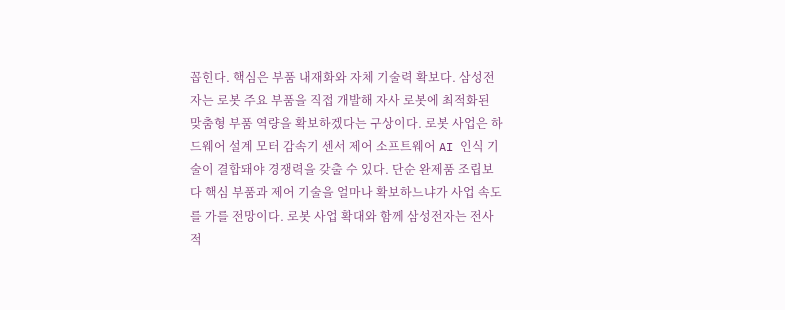꼽힌다. 핵심은 부품 내재화와 자체 기술력 확보다. 삼성전자는 로봇 주요 부품을 직접 개발해 자사 로봇에 최적화된 맞춤형 부품 역량을 확보하겠다는 구상이다. 로봇 사업은 하드웨어 설계 모터 감속기 센서 제어 소프트웨어 AI 인식 기술이 결합돼야 경쟁력을 갖출 수 있다. 단순 완제품 조립보다 핵심 부품과 제어 기술을 얼마나 확보하느냐가 사업 속도를 가를 전망이다. 로봇 사업 확대와 함께 삼성전자는 전사적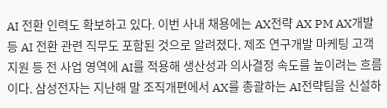AI 전환 인력도 확보하고 있다. 이번 사내 채용에는 AX전략 AX PM AX개발 등 AI 전환 관련 직무도 포함된 것으로 알려졌다. 제조 연구개발 마케팅 고객지원 등 전 사업 영역에 AI를 적용해 생산성과 의사결정 속도를 높이려는 흐름이다. 삼성전자는 지난해 말 조직개편에서 AX를 총괄하는 AI전략팀을 신설하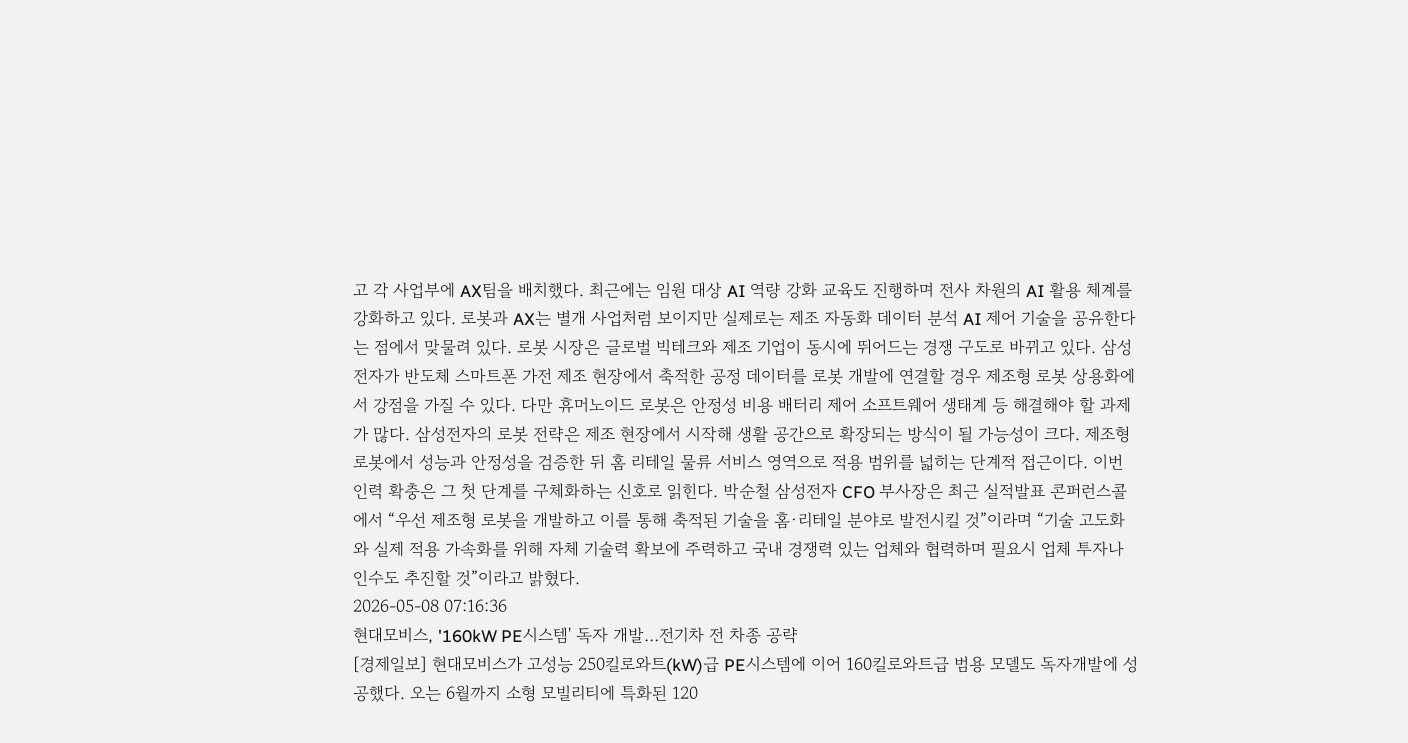고 각 사업부에 AX팀을 배치했다. 최근에는 임원 대상 AI 역량 강화 교육도 진행하며 전사 차원의 AI 활용 체계를 강화하고 있다. 로봇과 AX는 별개 사업처럼 보이지만 실제로는 제조 자동화 데이터 분석 AI 제어 기술을 공유한다는 점에서 맞물려 있다. 로봇 시장은 글로벌 빅테크와 제조 기업이 동시에 뛰어드는 경쟁 구도로 바뀌고 있다. 삼성전자가 반도체 스마트폰 가전 제조 현장에서 축적한 공정 데이터를 로봇 개발에 연결할 경우 제조형 로봇 상용화에서 강점을 가질 수 있다. 다만 휴머노이드 로봇은 안정성 비용 배터리 제어 소프트웨어 생태계 등 해결해야 할 과제가 많다. 삼성전자의 로봇 전략은 제조 현장에서 시작해 생활 공간으로 확장되는 방식이 될 가능성이 크다. 제조형 로봇에서 성능과 안정성을 검증한 뒤 홈 리테일 물류 서비스 영역으로 적용 범위를 넓히는 단계적 접근이다. 이번 인력 확충은 그 첫 단계를 구체화하는 신호로 읽힌다. 박순철 삼성전자 CFO 부사장은 최근 실적발표 콘퍼런스콜에서 “우선 제조형 로봇을 개발하고 이를 통해 축적된 기술을 홈·리테일 분야로 발전시킬 것”이라며 “기술 고도화와 실제 적용 가속화를 위해 자체 기술력 확보에 주력하고 국내 경쟁력 있는 업체와 협력하며 필요시 업체 투자나 인수도 추진할 것”이라고 밝혔다.
2026-05-08 07:16:36
현대모비스, '160kW PE시스템' 독자 개발…전기차 전 차종 공략
[경제일보] 현대모비스가 고성능 250킬로와트(kW)급 PE시스템에 이어 160킬로와트급 범용 모델도 독자개발에 성공했다. 오는 6월까지 소형 모빌리티에 특화된 120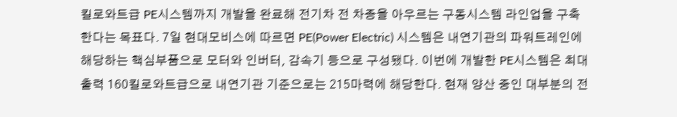킬로와트급 PE시스템까지 개발을 완료해 전기차 전 차종을 아우르는 구동시스템 라인업을 구축한다는 목표다. 7일 현대모비스에 따르면 PE(Power Electric) 시스템은 내연기관의 파워트레인에 해당하는 핵심부품으로 모터와 인버터, 감속기 등으로 구성됐다. 이번에 개발한 PE시스템은 최대 출력 160킬로와트급으로 내연기관 기준으로는 215마력에 해당한다. 현재 양산 중인 대부분의 전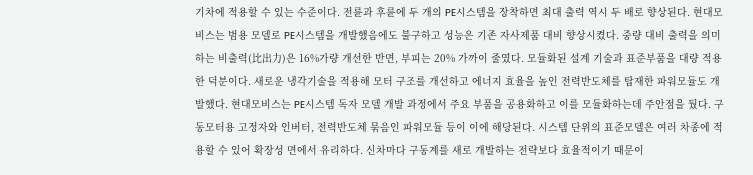기차에 적용할 수 있는 수준이다. 전륜과 후륜에 두 개의 PE시스템을 장착하면 최대 출력 역시 두 배로 향상된다. 현대모비스는 범용 모델로 PE시스템을 개발했음에도 불구하고 성능은 기존 자사제품 대비 향상시켰다. 중량 대비 출력을 의미하는 비출력(比出力)은 16%가량 개선한 반면, 부피는 20% 가까이 줄였다. 모듈화된 설계 기술과 표준부품을 대량 적용한 덕분이다. 새로운 냉각기술을 적용해 모터 구조를 개선하고 에너지 효율을 높인 전력반도체를 탑재한 파워모듈도 개발했다. 현대모비스는 PE시스템 독자 모델 개발 과정에서 주요 부품을 공용화하고 이를 모듈화하는데 주안점을 뒀다. 구동모터용 고정자와 인버터, 전력반도체 묶음인 파워모듈 등이 이에 해당된다. 시스템 단위의 표준모델은 여러 차종에 적용할 수 있어 확장성 면에서 유리하다. 신차마다 구동계를 새로 개발하는 전략보다 효율적이기 때문이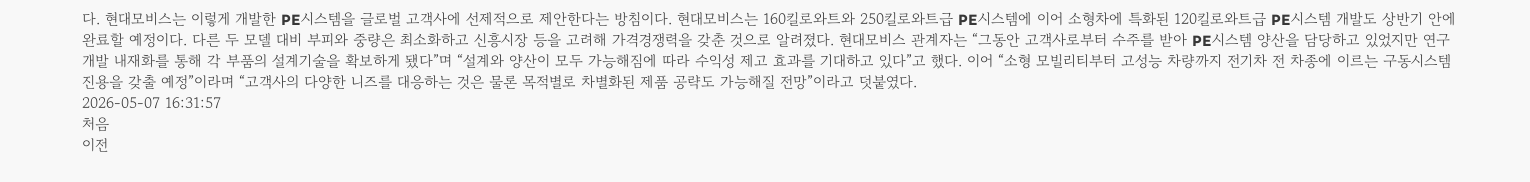다. 현대모비스는 이렇게 개발한 PE시스템을 글로벌 고객사에 선제적으로 제안한다는 방침이다. 현대모비스는 160킬로와트와 250킬로와트급 PE시스템에 이어 소형차에 특화된 120킬로와트급 PE시스템 개발도 상반기 안에 완료할 예정이다. 다른 두 모델 대비 부피와 중량은 최소화하고 신흥시장 등을 고려해 가격경쟁력을 갖춘 것으로 알려졌다. 현대모비스 관계자는 “그동안 고객사로부터 수주를 받아 PE시스템 양산을 담당하고 있었지만 연구개발 내재화를 통해 각 부품의 설계기술을 확보하게 됐다”며 “설계와 양산이 모두 가능해짐에 따라 수익성 제고 효과를 기대하고 있다”고 했다. 이어 “소형 모빌리티부터 고성능 차량까지 전기차 전 차종에 이르는 구동시스템 진용을 갖출 예정”이라며 “고객사의 다양한 니즈를 대응하는 것은 물론 목적별로 차별화된 제품 공략도 가능해질 전망”이라고 덧붙였다.
2026-05-07 16:31:57
처음
이전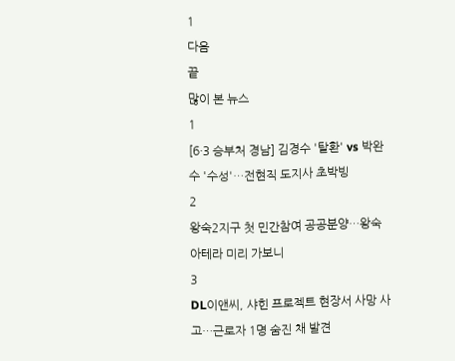1
다음
끝
많이 본 뉴스
1
[6·3 승부처 경남] 김경수 '탈환' vs 박완수 '수성'…전현직 도지사 초박빙
2
왕숙2지구 첫 민간참여 공공분양…왕숙아테라 미리 가보니
3
DL이앤씨, 샤힌 프로젝트 현장서 사망 사고…근로자 1명 숨진 채 발견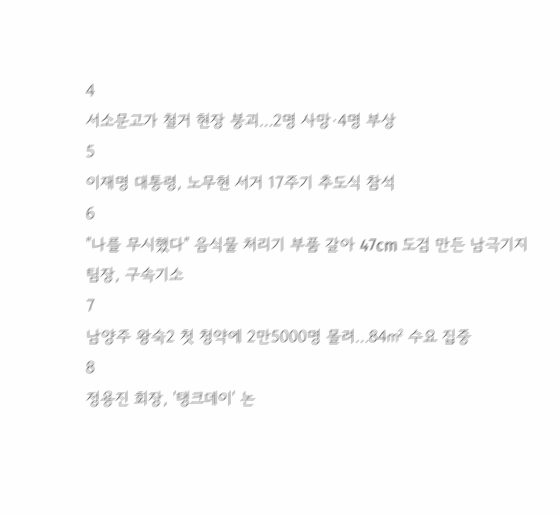4
서소문고가 철거 현장 붕괴…2명 사망·4명 부상
5
이재명 대통령, 노무현 서거 17주기 추도식 참석
6
"나를 무시했다" 음식물 처리기 부품 갈아 47cm 도검 만든 남극기지 팀장, 구속기소
7
남양주 왕숙2 첫 청약에 2만5000명 몰려…84㎡ 수요 집중
8
정용진 회장, '탱크데이' 논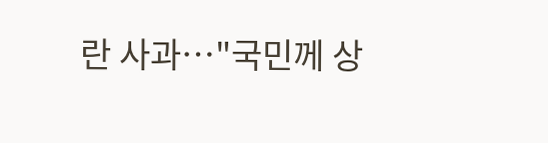란 사과…"국민께 상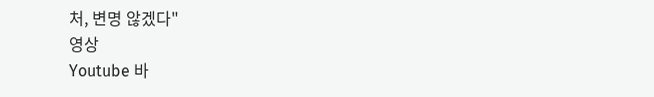처, 변명 않겠다"
영상
Youtube 바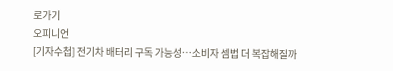로가기
오피니언
[기자수첩] 전기차 배터리 구독 가능성…소비자 셈법 더 복잡해질까